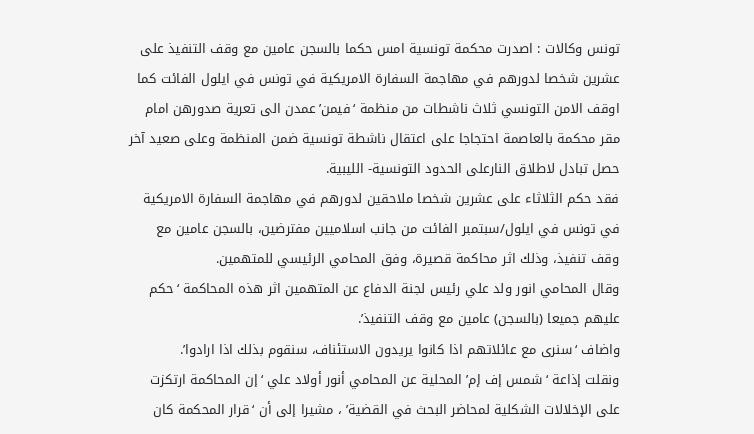تونس وكالات : اصدرت محكمة تونسية امس حكما بالسجن عامين مع وقف التنفيذ على عشرين شخصا لدورهم في مهاجمة السفارة الامريكية في تونس في ايلول الفائت كما اوقف الامن التونسي ثلاث ناشطات من منظمة ‘فيمن’عمدن الى تعرية صدورهن امام مقر محكمة بالعاصمة احتجاجا على اعتقال ناشطة تونسية ضمن المنظمة وعلى صعيد آخر حصل تبادل لاطلاق النارعلى الحدود التونسية- الليبية.
فقد حكم الثلاثاء على عشرين شخصا ملاحقين لدورهم في مهاجمة السفارة الامريكية في تونس في ايلول/سبتمبر الفائت من جانب اسلاميين مفترضين، بالسجن عامين مع وقف تنفيذ، وذلك اثر محاكمة قصيرة، وفق المحامي الرئيسي للمتهمين.
وقال المحامي انور ولد علي رئيس لجنة الدفاع عن المتهمين اثر هذه المحاكمة ‘حكم عليهم جميعا (بالسجن) عامين مع وقف التنفيذ’.
واضاف ‘سنرى مع عائلاتهم اذا كانوا يريدون الاستئناف، سنقوم بذلك اذا ارادوا’.
ونقلت إذاعة ‘شمس إف إم’ المحلية عن المحامي أنور أولاد علي ‘إن المحاكمة ارتكزت على الإخلالات الشكلية لمحاضر البحث في القضية’ ، مشيرا إلى أن ‘قرار المحكمة كان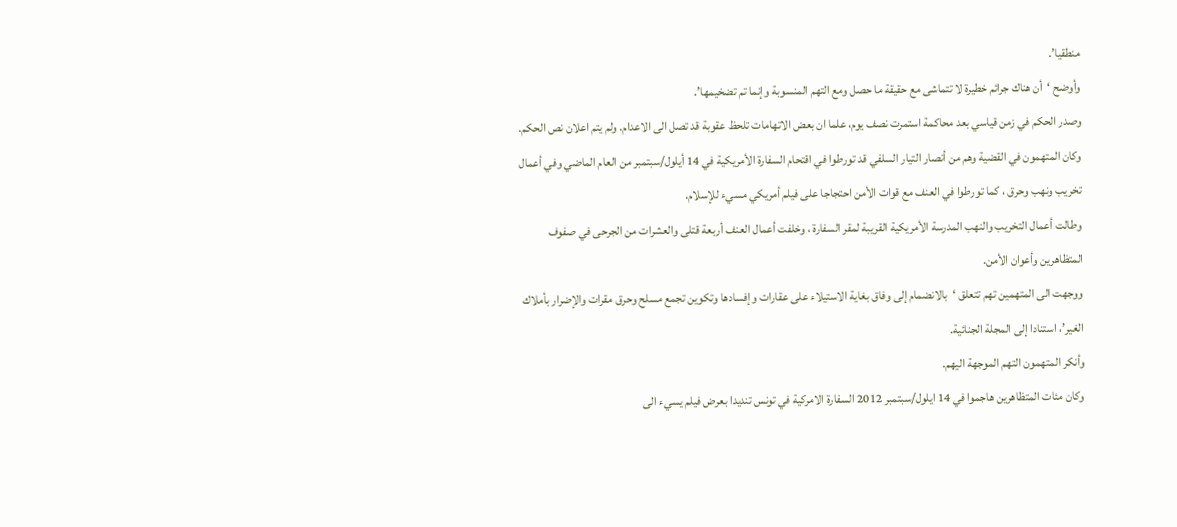منطقيا’.
وأوضح ‘أن هناك جرائم خطيرة لا تتماشى مع حقيقة ما حصل ومع التهم المنسوبة وإنما تم تضخيمها’.
وصدر الحكم في زمن قياسي بعد محاكمة استمرت نصف يوم، علما ان بعض الاتهامات تلحظ عقوبة قد تصل الى الاعدام. ولم يتم اعلان نص الحكم.
وكان المتهمون في القضية وهم من أنصار التيار السلفي قد تورطوا في اقتحام السفارة الأمريكية في 14 أيلول/سبتمبر من العام الماضي وفي أعمال تخريب ونهب وحرق ، كما تورطوا في العنف مع قوات الأمن احتجاجا على فيلم أمريكي مسيء للإسلام.
وطالت أعمال التخريب والنهب المدرسة الأمريكية القريبة لمقر السفارة ، وخلفت أعمال العنف أربعة قتلى والعشرات من الجرحى في صفوف المتظاهرين وأعوان الأمن.
ووجهت الى المتهمين تهم تتعلق ‘بالانضمام إلى وفاق بغاية الاستيلاء على عقارات وإفسادها وتكوين تجمع مسلح وحرق مقرات والإضرار بأملاك الغير’، استنادا إلى المجلة الجنائية.
وأنكر المتهمون التهم الموجهة اليهم.
وكان مئات المتظاهرين هاجموا في 14 ايلول/سبتمبر 2012 السفارة الامركية في تونس تنديدا بعرض فيلم يسيء الى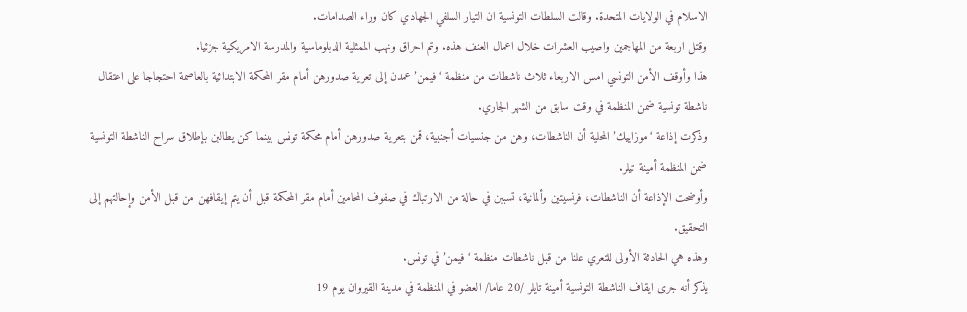الاسلام في الولايات المتحدة. وقالت السلطات التونسية ان التيار السلفي الجهادي كان وراء الصدامات.
وقتل اربعة من المهاجمين واصيب العشرات خلال اعمال العنف هذه. وتم احراق ونهب الممثلية الدبلوماسية والمدرسة الامريكية جزئيا.
هذا وأوقف الأمن التونسي امس الاربعاء ثلاث ناشطات من منظمة ‘فيمن’ عمدن إلى تعرية صدورهن أمام مقر المحكمة الابتدائية بالعاصمة احتجاجا على اعتقال ناشطة تونسية ضمن المنظمة في وقت سابق من الشهر الجاري.
وذكرت إذاعة ‘موزاييك’ المحلية أن الناشطات، وهن من جنسيات أجنبية، قمن بتعرية صدورهن أمام محكمة تونس بينما كن يطالبن بإطلاق سراح الناشطة التونسية ضمن المنظمة أمينة تيلر.
وأوضحت الإذاعة أن الناشطات، فرنسيتين وألمانية، تسببن في حالة من الارتباك في صفوف المحامين أمام مقر المحكمة قبل أن يتم إيقافهن من قبل الأمن وإحالتهم إلى التحقيق.
وهذه هي الحادثة الأولى للتعري علنا من قبل ناشطات منظمة ‘فيمن’ في تونس.
يذكر أنه جرى ايقاف الناشطة التونسية أمينة تايلر /20 عاما/ العضو في المنظمة في مدينة القيروان يوم 19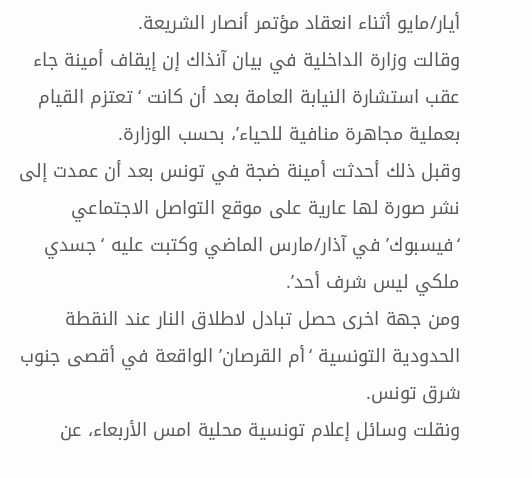أيار/مايو أثناء انعقاد مؤتمر أنصار الشريعة.
وقالت وزارة الداخلية في بيان آنذاك إن إيقاف أمينة جاء عقب استشارة النيابة العامة بعد أن كانت ‘تعتزم القيام بعملية مجاهرة منافية للحياء’، بحسب الوزارة.
وقبل ذلك أحدثت أمينة ضجة في تونس بعد أن عمدت إلى نشر صورة لها عارية على موقع التواصل الاجتماعي ‘فيسبوك’ في آذار/مارس الماضي وكتبت عليه ‘جسدي ملكي ليس شرف أحد’.
ومن جهة اخرى حصل تبادل لاطلاق النار عند النقطة الحدودية التونسية ‘أم القرصان’ الواقعة في أقصى جنوب شرق تونس.
ونقلت وسائل إعلام تونسية محلية امس الأربعاء، عن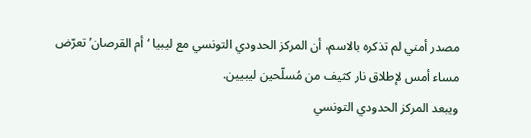مصدر أمني لم تذكره بالاسم، أن المركز الحدودي التونسي مع ليبيا ‘أم القرصان’ تعرّض مساء أمس لإطلاق نار كثيف من مُسلّحين ليبيين.
ويبعد المركز الحدودي التونسي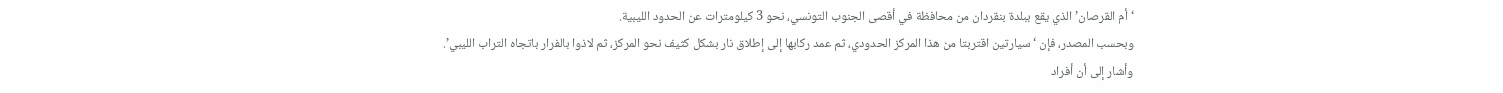‘أم القرصان’ الذي يقع ببلدة بنقردان من محافظة في أقصى الجنوب التونسي، نحو 3 كيلومترات عن الحدود الليبية.
وبحسب المصدر، فإن ‘سيارتين اقتربتا من هذا المركز الحدودي، ثم عمد ركابها إلى إطلاق نار بشكل كثيف نحو المركز، ثم لاذوا بالفرار باتجاه التراب الليبي’.
وأشار إلى أن أفراد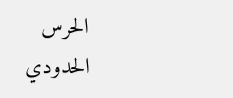الحرس الحدودي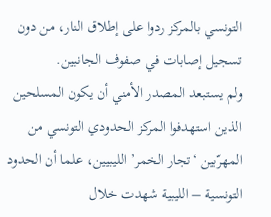التونسي بالمركز ردوا على إطلاق النار، من دون تسجيل إصابات في صفوف الجانبين.
ولم يستبعد المصدر الأمني أن يكون المسلحين الذين استهدفوا المركز الحدودي التونسي من المهرّبين ‘تجار الخمر’ الليبيين، علما أن الحدود التونسية – الليبية شهدت خلال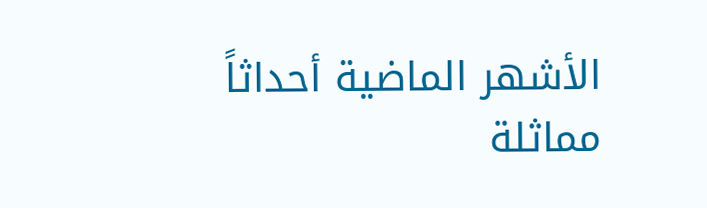الأشهر الماضية أحداثاً مماثلة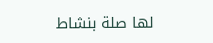لها صلة بنشاط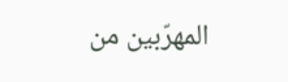المهرّبين من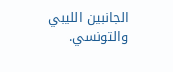الجانبين الليبي والتونسي.